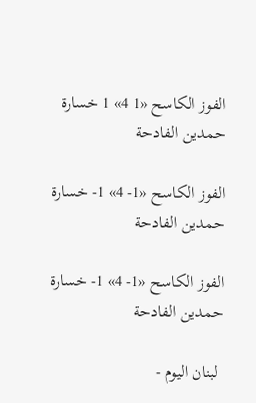الفوز الكاسح «1 4» 1 خسارة حمدين الفادحة

الفوز الكاسح «1- 4» 1- خسارة حمدين الفادحة

الفوز الكاسح «1- 4» 1- خسارة حمدين الفادحة

 لبنان اليوم -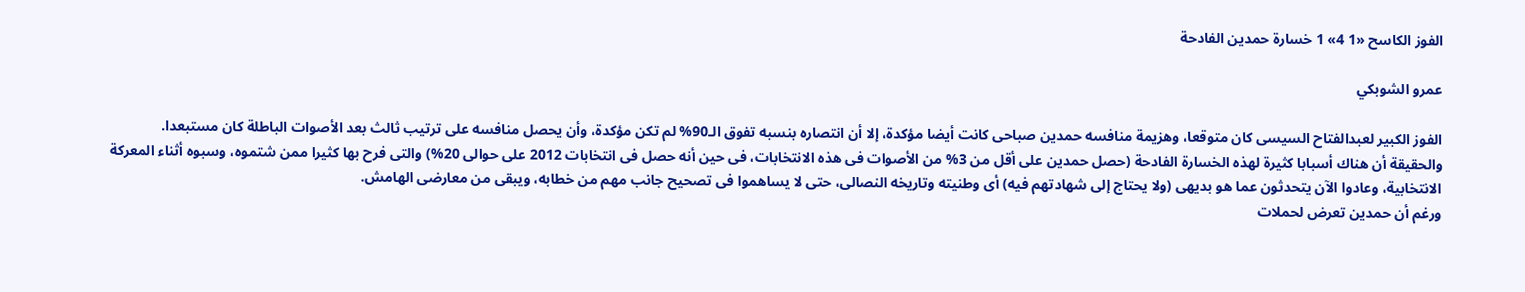الفوز الكاسح «1 4» 1 خسارة حمدين الفادحة

عمرو الشوبكي

الفوز الكبير لعبدالفتاح السيسى كان متوقعا، وهزيمة منافسه حمدين صباحى كانت أيضا مؤكدة، إلا أن انتصاره بنسبه تفوق الـ90% لم تكن مؤكدة، وأن يحصل منافسه على ترتيب ثالث بعد الأصوات الباطلة كان مستبعدا.
والحقيقة أن هناك أسبابا كثيرة لهذه الخسارة الفادحة (حصل حمدين على أقل من 3% من الأصوات فى هذه الانتخابات، فى حين أنه حصل فى انتخابات 2012 على حوالى 20%) والتى فرح بها كثيرا ممن شتموه، وسبوه أثناء المعركة الانتخابية، وعادوا الآن يتحدثون عما هو بديهى (ولا يحتاج إلى شهادتهم فيه) أى وطنيته وتاريخه النصالى، حتى لا يساهموا فى تصحيح جانب مهم من خطابه، ويبقى من معارضى الهامش.
ورغم أن حمدين تعرض لحملات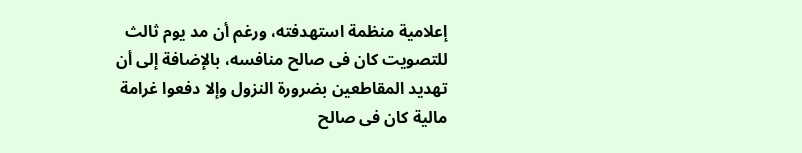إعلامية منظمة استهدفته، ورغم أن مد يوم ثالث للتصويت كان فى صالح منافسه، بالإضافة إلى أن تهديد المقاطعين بضرورة النزول وإلا دفعوا غرامة مالية كان فى صالح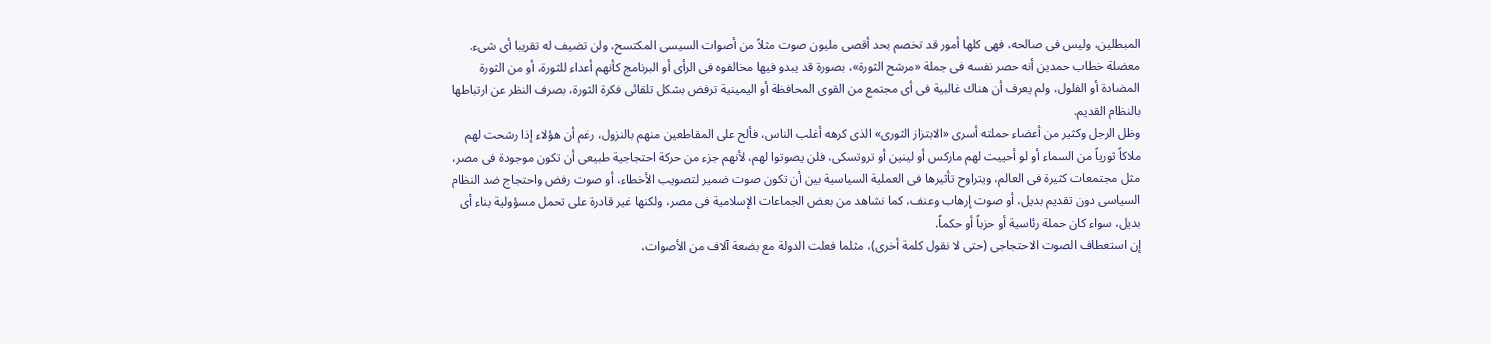المبطلين، وليس فى صالحه، فهى كلها أمور قد تخصم بحد أقصى مليون صوت مثلاً من أصوات السيسى المكتسح، ولن تضيف له تقريبا أى شىء.
معضلة خطاب حمدين أنه حصر نفسه فى جملة «مرشح الثورة»، بصورة قد يبدو فيها مخالفوه فى الرأى أو البرنامج كأنهم أعداء للثورة، أو من الثورة المضادة أو الفلول، ولم يعرف أن هناك غالبية فى أى مجتمع من القوى المحافظة أو اليمينية ترفض بشكل تلقائى فكرة الثورة، بصرف النظر عن ارتباطها بالنظام القديم.
وظل الرجل وكثير من أعضاء حملته أسرى «الابتزاز الثورى» الذى كرهه أغلب الناس، فألح على المقاطعين منهم بالنزول، رغم أن هؤلاء إذا رشحت لهم ملاكاً ثورياً من السماء أو لو أحييت لهم ماركس أو لينين أو تروتسكى، فلن يصوتوا لهم، لأنهم جزء من حركة احتجاجية طبيعى أن تكون موجودة فى مصر، مثل مجتمعات كثيرة فى العالم، ويتراوح تأثيرها فى العملية السياسية بين أن تكون صوت ضمير لتصويب الأخطاء، أو صوت رفض واحتجاج ضد النظام السياسى دون تقديم بديل، أو صوت إرهاب وعنف، كما نشاهد من بعض الجماعات الإسلامية فى مصر، ولكنها غير قادرة على تحمل مسؤولية بناء أى بديل، سواء كان حملة رئاسية أو حزباً أو حكماً.
إن استعطاف الصوت الاحتجاجى (حتى لا نقول كلمة أخرى)، مثلما فعلت الدولة مع بضعة آلاف من الأصوات،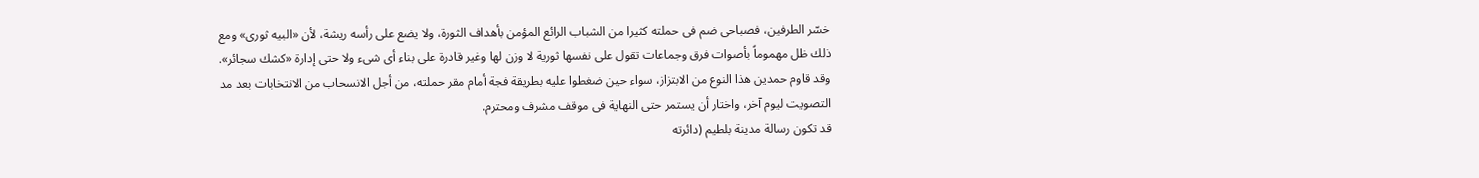خسّر الطرفين، فصباحى ضم فى حملته كثيرا من الشباب الرائع المؤمن بأهداف الثورة، ولا يضع على رأسه ريشة، لأن «البيه ثورى» ومع ذلك ظل مهموماً بأصوات فرق وجماعات تقول على نفسها ثورية لا وزن لها وغير قادرة على بناء أى شىء ولا حتى إدارة «كشك سجائر».
وقد قاوم حمدين هذا النوع من الابتزاز، سواء حين ضغطوا عليه بطريقة فجة أمام مقر حملته، من أجل الانسحاب من الانتخابات بعد مد التصويت ليوم آخر، واختار أن يستمر حتى النهاية فى موقف مشرف ومحترم.
قد تكون رسالة مدينة بلطيم (دائرته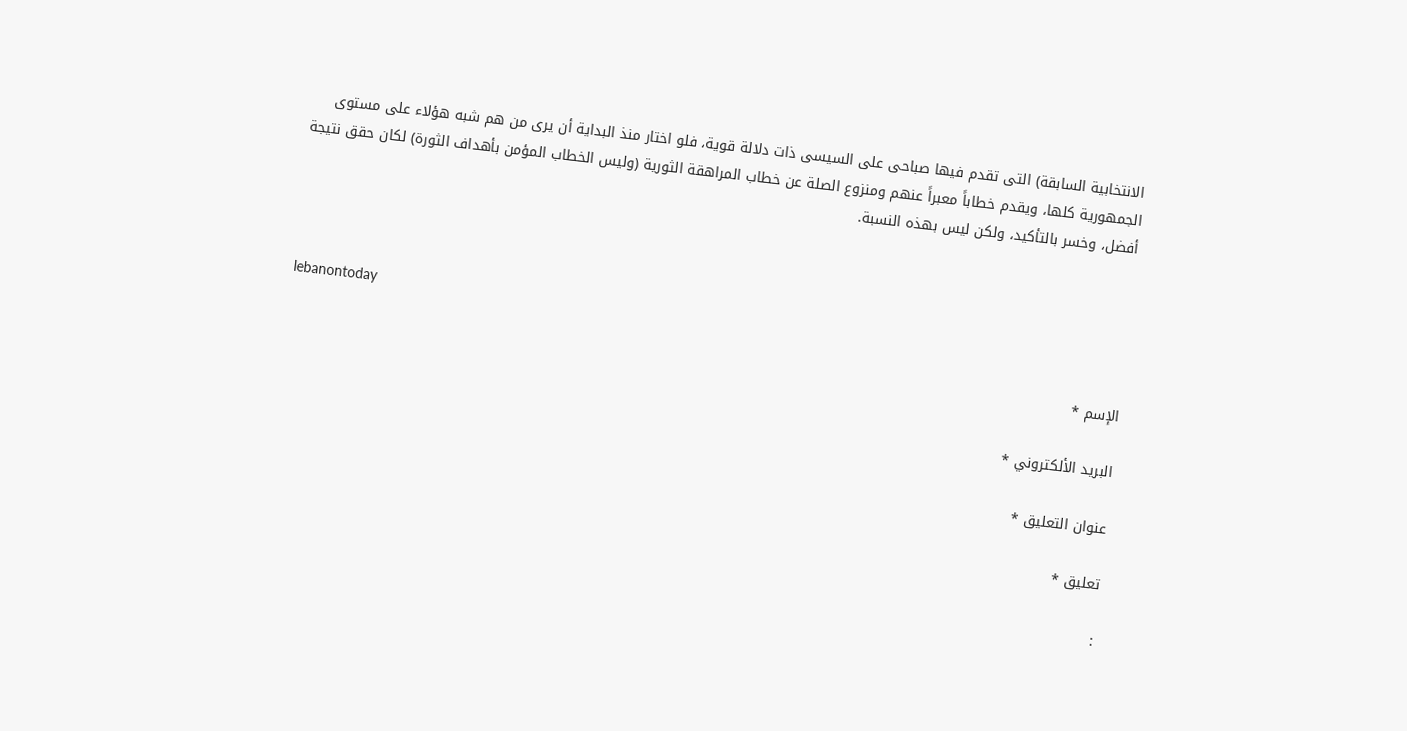الانتخابية السابقة) التى تقدم فيها صباحى على السيسى ذات دلالة قوية، فلو اختار منذ البداية أن يرى من هم شبه هؤلاء على مستوى الجمهورية كلها، ويقدم خطاباً معبراً عنهم ومنزوع الصلة عن خطاب المراهقة الثورية (وليس الخطاب المؤمن بأهداف الثورة) لكان حقق نتيجة أفضل، وخسر بالتأكيد، ولكن ليس بهذه النسبة.



lebanontoday

الإسم *

البريد الألكتروني *

عنوان التعليق *

تعليق *

: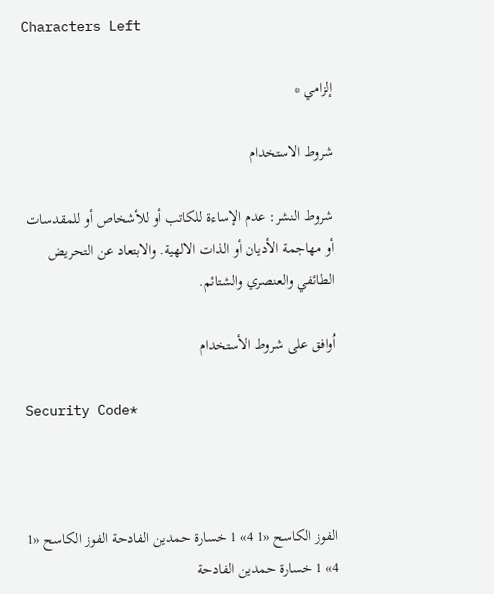Characters Left

إلزامي *

شروط الاستخدام

شروط النشر: عدم الإساءة للكاتب أو للأشخاص أو للمقدسات أو مهاجمة الأديان أو الذات الالهية. والابتعاد عن التحريض الطائفي والعنصري والشتائم.

اُوافق على شروط الأستخدام

Security Code*



الفوز الكاسح «1 4» 1 خسارة حمدين الفادحة الفوز الكاسح «1 4» 1 خسارة حمدين الفادحة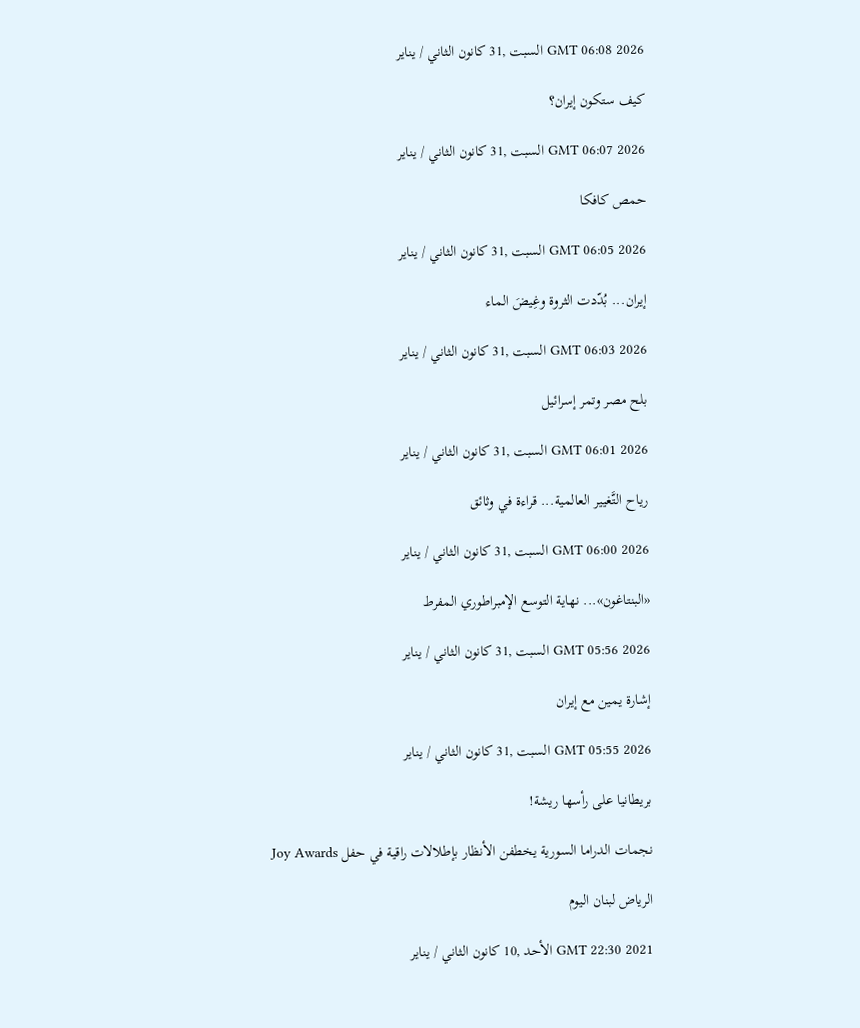GMT 06:08 2026 السبت ,31 كانون الثاني / يناير

كيف ستكون إيران؟

GMT 06:07 2026 السبت ,31 كانون الثاني / يناير

حمص كافكا

GMT 06:05 2026 السبت ,31 كانون الثاني / يناير

إيران... بُدّدت الثروة وغِيضَ الماء

GMT 06:03 2026 السبت ,31 كانون الثاني / يناير

بلح مصر وتمر إسرائيل

GMT 06:01 2026 السبت ,31 كانون الثاني / يناير

رياح التَّغيير العالمية... قراءة في وثائق

GMT 06:00 2026 السبت ,31 كانون الثاني / يناير

«البنتاغون»... نهاية التوسع الإمبراطوري المفرط

GMT 05:56 2026 السبت ,31 كانون الثاني / يناير

إشارة يمين مع إيران

GMT 05:55 2026 السبت ,31 كانون الثاني / يناير

بريطانيا على رأسها ريشة!

نجمات الدراما السورية يخطفن الأنظار بإطلالات راقية في حفل Joy Awards

الرياض لبنان اليوم

GMT 22:30 2021 الأحد ,10 كانون الثاني / يناير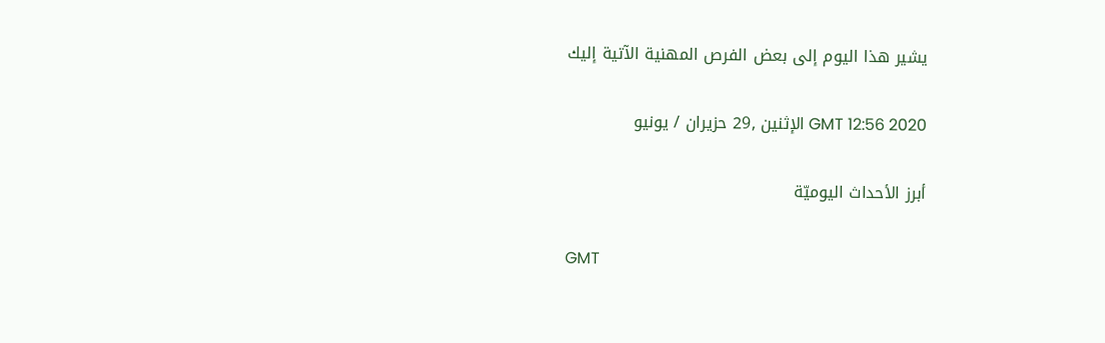يشير هذا اليوم إلى بعض الفرص المهنية الآتية إليك

GMT 12:56 2020 الإثنين ,29 حزيران / يونيو

أبرز الأحداث اليوميّة

GMT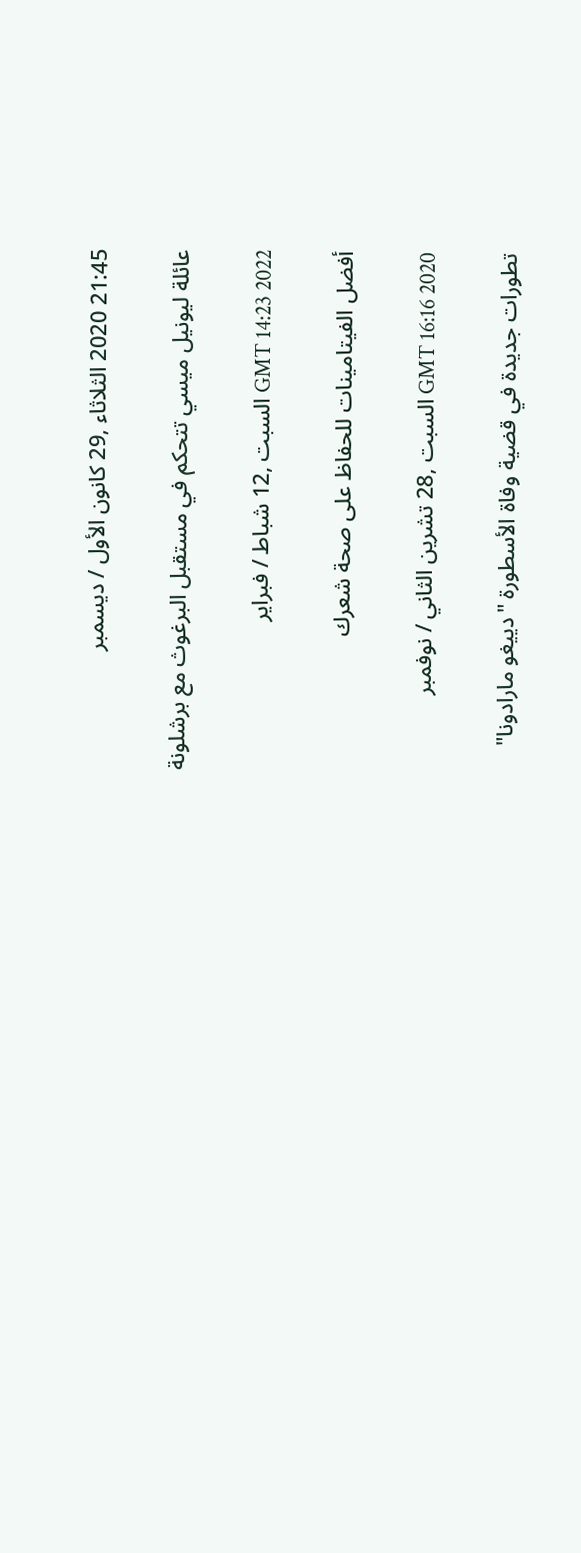21:45 2020 الثلاثاء ,29 كانون الأول / ديسمبر

عائلة ليونيل ميسي تتحكم في مستقبل البرغوث مع برشلونة

GMT 14:23 2022 السبت ,12 شباط / فبراير

أفضل الفيتامينات للحفاظ على صحة شعرك

GMT 16:16 2020 السبت ,28 تشرين الثاني / نوفمبر

تطورات جديدة في قضية وفاة الأسطورة "دييغو مارادونا"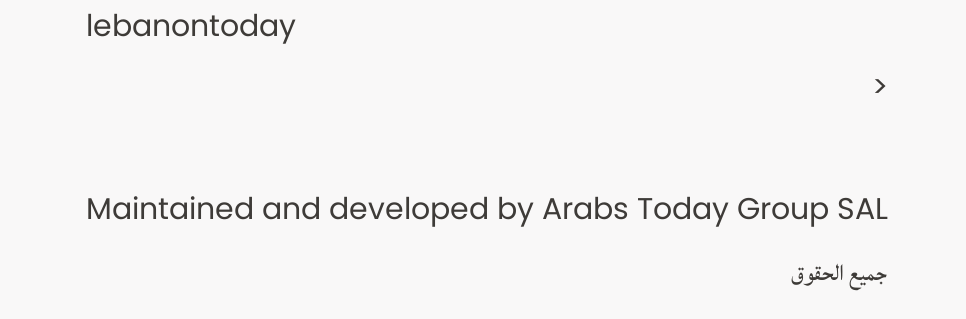lebanontoday
<

Maintained and developed by Arabs Today Group SAL
جميع الحقوق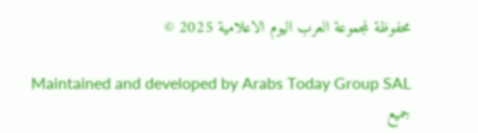محفوظة لمجموعة العرب اليوم الاعلامية 2025 ©

Maintained and developed by Arabs Today Group SAL
جميع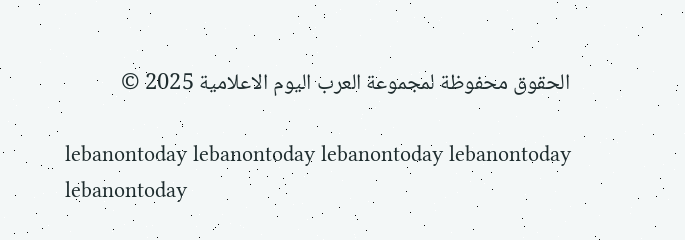الحقوق محفوظة لمجموعة العرب اليوم الاعلامية 2025 ©

lebanontoday lebanontoday lebanontoday lebanontoday
lebanontoday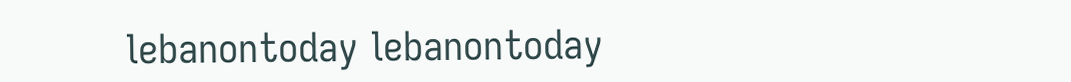lebanontoday lebanontoday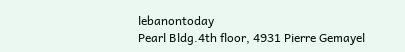lebanontoday
Pearl Bldg.4th floor, 4931 Pierre Gemayel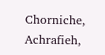Chorniche, Achrafieh,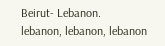Beirut- Lebanon.
lebanon, lebanon, lebanon